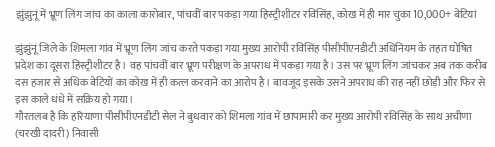झुंझुनूं में भ्रूण लिंग जांच का काला कारोबार, पांचवीं बार पकड़ा गया हिस्ट्रीशीटर रविसिंह, कोख में ही मार चुका 10,000+ बेटियां

झुंझुंनूं जिले के शिमला गांव में भ्रूण लिंग जांच करते पकड़ा गया मुख्य आरोपी रविसिंह पीसीपीएनडीटी अधिनियम के तहत घोषित प्रदेश का दूसरा हिस्ट्रीशीटर है। वह पांचवीं बार भ्रूण परीक्षण के अपराध में पकड़ा गया है। उस पर भ्रूण लिंग जांचकर अब तक करीब दस हजार से अधिक बेटियों का कोख में ही कत्ल करवाने का आरोप है। बावजूद इसके उसने अपराध की राह नहीं छोड़ी और फिर से इस काले धंधे में सक्रिय हो गया।
गौरतलब है कि हरियाणा पीसीपीएनडीटी सेल ने बुधवार को शिमला गांव में छापामारी कर मुख्य आरोपी रविसिंह के साथ अचीणा (चरखी दादरी) निवासी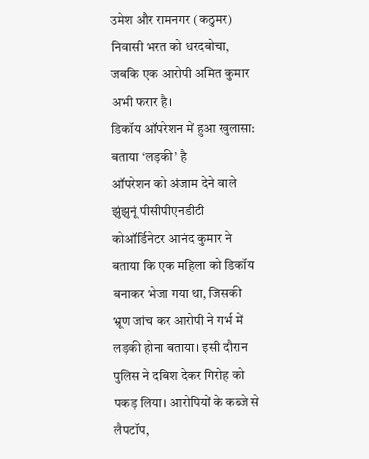उमेश और रामनगर (कठुमर) निवासी भरत को धरदबोचा, जबकि एक आरोपी अमित कुमार अभी फरार है।
डिकॉय ऑपरेशन में हुआ खुलासा: बताया ‘लड़की’ है
ऑपरेशन को अंजाम देने वाले झुंझुनूं पीसीपीएनडीटी कोऑर्डिनेटर आनंद कुमार ने बताया कि एक महिला को डिकॉय बनाकर भेजा गया था, जिसकी भ्रूण जांच कर आरोपी ने गर्भ में लड़की होना बताया। इसी दौरान पुलिस ने दबिश देकर गिरोह को पकड़ लिया। आरोपियों के कब्जे से लैपटॉप,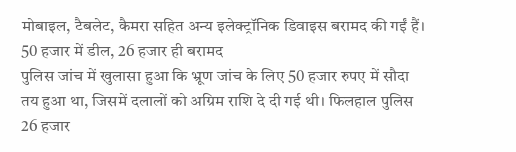मोबाइल, टैबलेट, कैमरा सहित अन्य इलेक्ट्रॉनिक डिवाइस बरामद की गईं हैं।
50 हजार में डील, 26 हजार ही बरामद
पुलिस जांच में खुलासा हुआ कि भ्रूण जांच के लिए 50 हजार रुपए में सौदा तय हुआ था, जिसमें दलालों को अग्रिम राशि दे दी गई थी। फिलहाल पुलिस 26 हजार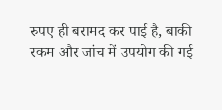रुपए ही बरामद कर पाई है, बाकी रकम और जांच में उपयोग की गई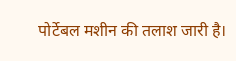पोर्टेबल मशीन की तलाश जारी है।